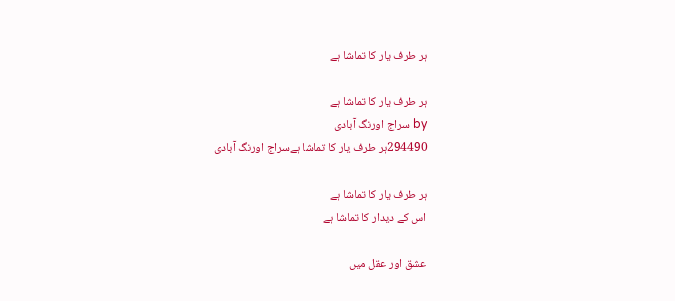ہر طرف یار کا تماشا ہے

ہر طرف یار کا تماشا ہے
by سراج اورنگ آبادی
294490ہر طرف یار کا تماشا ہےسراج اورنگ آبادی

ہر طرف یار کا تماشا ہے
اس کے دیدار کا تماشا ہے

عشق اور عقل میں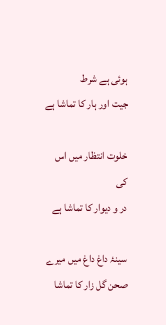ہوئی ہے شرط
جیت اور ہار کا تماشا ہے

خلوت انتظار میں اس کی
در و دیوار کا تماشا ہے

سینۂ داغ داغ میں میرے
صحن گل زار کا تماشا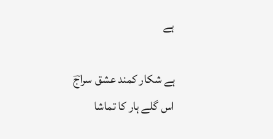ہے

ہے شکار کمند عشق سراجؔ
اس گلے ہار کا تماشا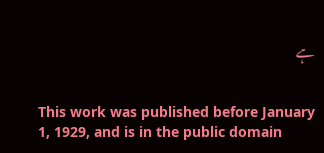ہے


This work was published before January 1, 1929, and is in the public domain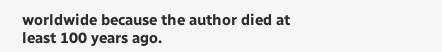worldwide because the author died at least 100 years ago.